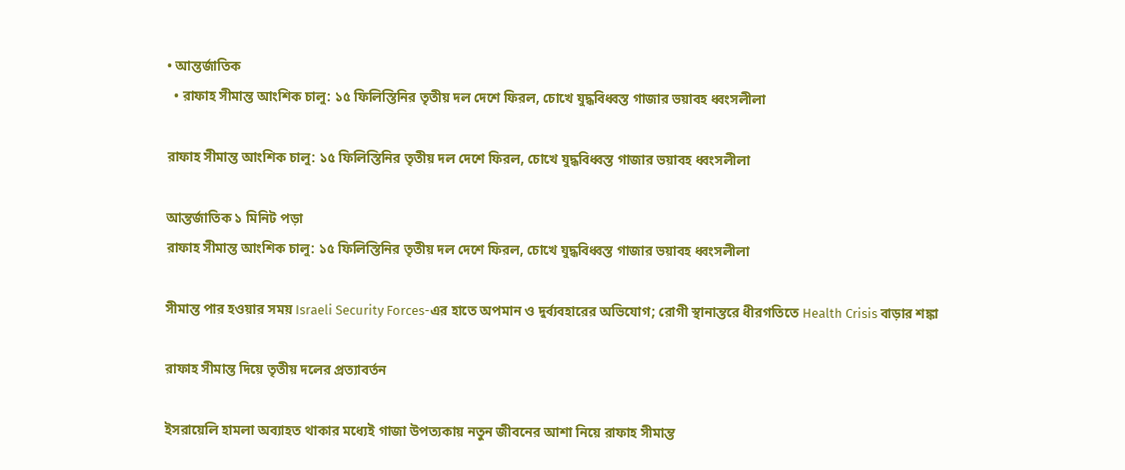• আন্তর্জাতিক
  • রাফাহ সীমান্ত আংশিক চালু: ১৫ ফিলিস্তিনির তৃতীয় দল দেশে ফিরল, চোখে যুদ্ধবিধ্বস্ত গাজার ভয়াবহ ধ্বংসলীলা

রাফাহ সীমান্ত আংশিক চালু: ১৫ ফিলিস্তিনির তৃতীয় দল দেশে ফিরল, চোখে যুদ্ধবিধ্বস্ত গাজার ভয়াবহ ধ্বংসলীলা

আন্তর্জাতিক ১ মিনিট পড়া
রাফাহ সীমান্ত আংশিক চালু: ১৫ ফিলিস্তিনির তৃতীয় দল দেশে ফিরল, চোখে যুদ্ধবিধ্বস্ত গাজার ভয়াবহ ধ্বংসলীলা

সীমান্ত পার হওয়ার সময় Israeli Security Forces-এর হাতে অপমান ও দুর্ব্যবহারের অভিযোগ; রোগী স্থানান্তরে ধীরগতিতে Health Crisis বাড়ার শঙ্কা

রাফাহ সীমান্ত দিয়ে তৃতীয় দলের প্রত্যাবর্তন

ইসরায়েলি হামলা অব্যাহত থাকার মধ্যেই গাজা উপত্যকায় নতুন জীবনের আশা নিয়ে রাফাহ সীমান্ত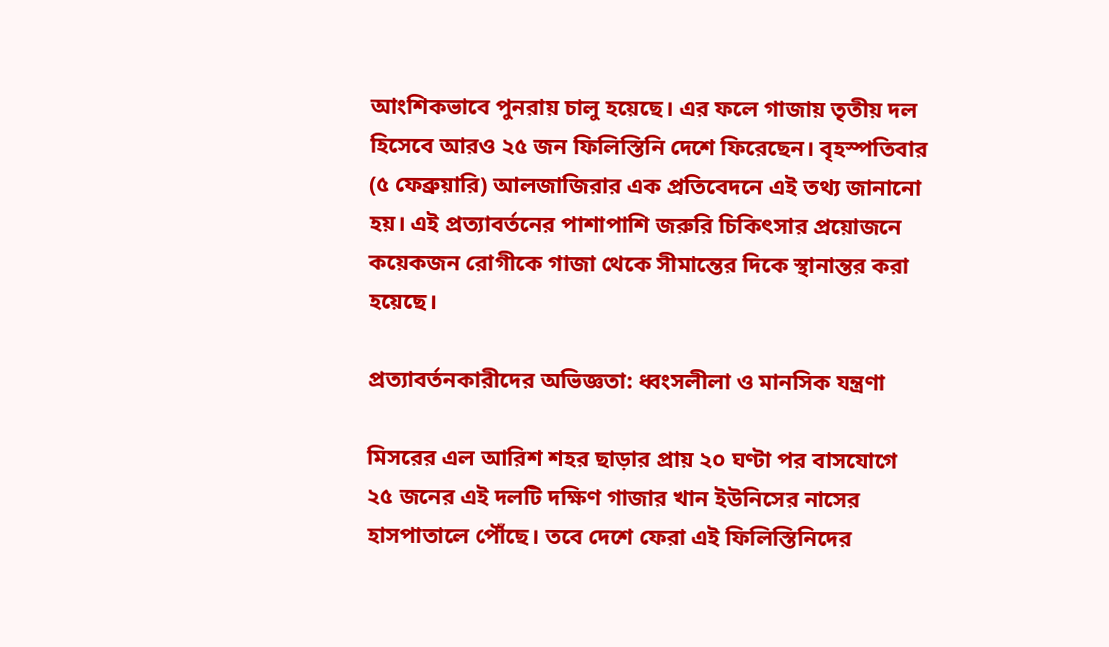আংশিকভাবে পুনরায় চালু হয়েছে। এর ফলে গাজায় তৃতীয় দল হিসেবে আরও ২৫ জন ফিলিস্তিনি দেশে ফিরেছেন। বৃহস্পতিবার (৫ ফেব্রুয়ারি) আলজাজিরার এক প্রতিবেদনে এই তথ্য জানানো হয়। এই প্রত্যাবর্তনের পাশাপাশি জরুরি চিকিৎসার প্রয়োজনে কয়েকজন রোগীকে গাজা থেকে সীমান্তের দিকে স্থানান্তর করা হয়েছে।

প্রত্যাবর্তনকারীদের অভিজ্ঞতা: ধ্বংসলীলা ও মানসিক যন্ত্রণা

মিসরের এল আরিশ শহর ছাড়ার প্রায় ২০ ঘণ্টা পর বাসযোগে ২৫ জনের এই দলটি দক্ষিণ গাজার খান ইউনিসের নাসের হাসপাতালে পৌঁছে। তবে দেশে ফেরা এই ফিলিস্তিনিদের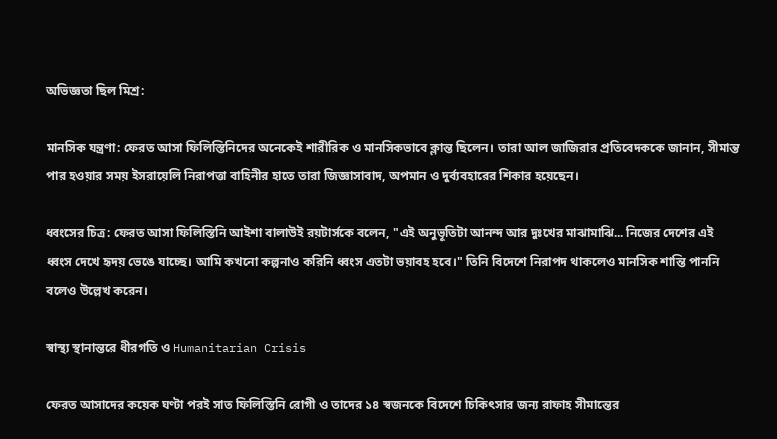অভিজ্ঞতা ছিল মিশ্র:

মানসিক যন্ত্রণা: ফেরত আসা ফিলিস্তিনিদের অনেকেই শারীরিক ও মানসিকভাবে ক্লান্ত ছিলেন। তারা আল জাজিরার প্রতিবেদককে জানান, সীমান্ত পার হওয়ার সময় ইসরায়েলি নিরাপত্তা বাহিনীর হাতে তারা জিজ্ঞাসাবাদ, অপমান ও দুর্ব্যবহারের শিকার হয়েছেন।

ধ্বংসের চিত্র: ফেরত আসা ফিলিস্তিনি আইশা বালাউই রয়টার্সকে বলেন, "এই অনুভূতিটা আনন্দ আর দুঃখের মাঝামাঝি... নিজের দেশের এই ধ্বংস দেখে হৃদয় ভেঙে যাচ্ছে। আমি কখনো কল্পনাও করিনি ধ্বংস এতটা ভয়াবহ হবে।" তিনি বিদেশে নিরাপদ থাকলেও মানসিক শান্তি পাননি বলেও উল্লেখ করেন।

স্বাস্থ্য স্থানান্তরে ধীরগতি ও Humanitarian Crisis

ফেরত আসাদের কয়েক ঘণ্টা পরই সাত ফিলিস্তিনি রোগী ও তাদের ১৪ স্বজনকে বিদেশে চিকিৎসার জন্য রাফাহ সীমান্তের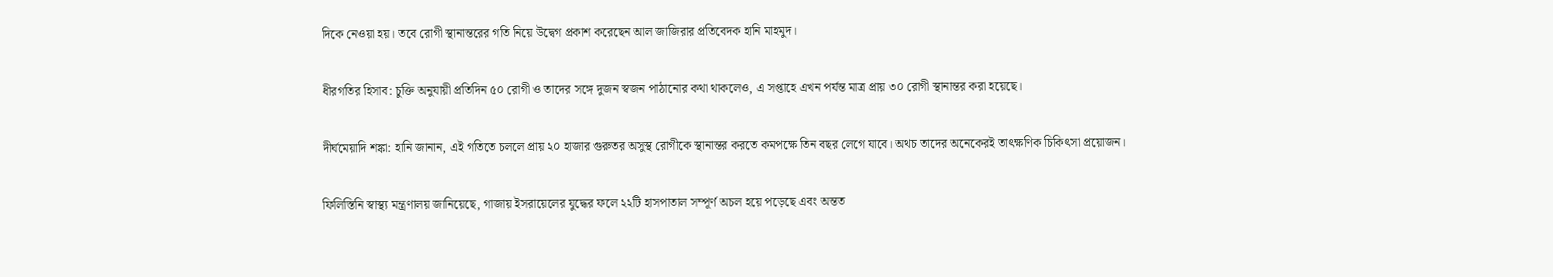দিকে নেওয়া হয়। তবে রোগী স্থানান্তরের গতি নিয়ে উদ্বেগ প্রকাশ করেছেন আল জাজিরার প্রতিবেদক হানি মাহমুদ।

ধীরগতির হিসাব: চুক্তি অনুযায়ী প্রতিদিন ৫০ রোগী ও তাদের সঙ্গে দুজন স্বজন পাঠানোর কথা থাকলেও, এ সপ্তাহে এখন পর্যন্ত মাত্র প্রায় ৩০ রোগী স্থানান্তর করা হয়েছে।

দীর্ঘমেয়াদি শঙ্কা: হানি জানান, এই গতিতে চললে প্রায় ২০ হাজার গুরুতর অসুস্থ রোগীকে স্থানান্তর করতে কমপক্ষে তিন বছর লেগে যাবে। অথচ তাদের অনেকেরই তাৎক্ষণিক চিকিৎসা প্রয়োজন।

ফিলিস্তিনি স্বাস্থ্য মন্ত্রণালয় জানিয়েছে, গাজায় ইসরায়েলের যুদ্ধের ফলে ২২টি হাসপাতাল সম্পূর্ণ অচল হয়ে পড়েছে এবং অন্তত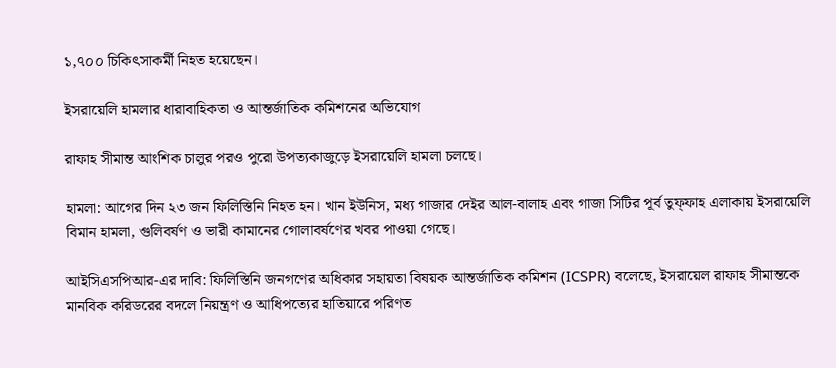১,৭০০ চিকিৎসাকর্মী নিহত হয়েছেন।

ইসরায়েলি হামলার ধারাবাহিকতা ও আন্তর্জাতিক কমিশনের অভিযোগ

রাফাহ সীমান্ত আংশিক চালুর পরও পুরো উপত্যকাজুড়ে ইসরায়েলি হামলা চলছে।

হামলা: আগের দিন ২৩ জন ফিলিস্তিনি নিহত হন। খান ইউনিস, মধ্য গাজার দেইর আল-বালাহ এবং গাজা সিটির পূর্ব তুফ্ফাহ এলাকায় ইসরায়েলি বিমান হামলা, গুলিবর্ষণ ও ভারী কামানের গোলাবর্ষণের খবর পাওয়া গেছে।

আইসিএসপিআর-এর দাবি: ফিলিস্তিনি জনগণের অধিকার সহায়তা বিষয়ক আন্তর্জাতিক কমিশন (ICSPR) বলেছে, ইসরায়েল রাফাহ সীমান্তকে মানবিক করিডরের বদলে নিয়ন্ত্রণ ও আধিপত্যের হাতিয়ারে পরিণত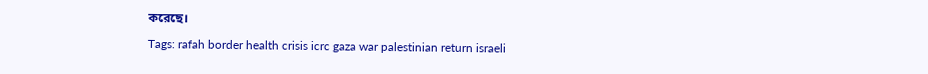করেছে।

Tags: rafah border health crisis icrc gaza war palestinian return israeli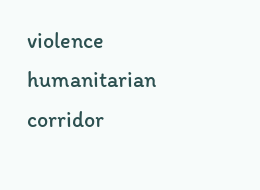violence humanitarian corridor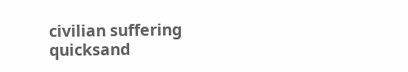civilian suffering quicksand